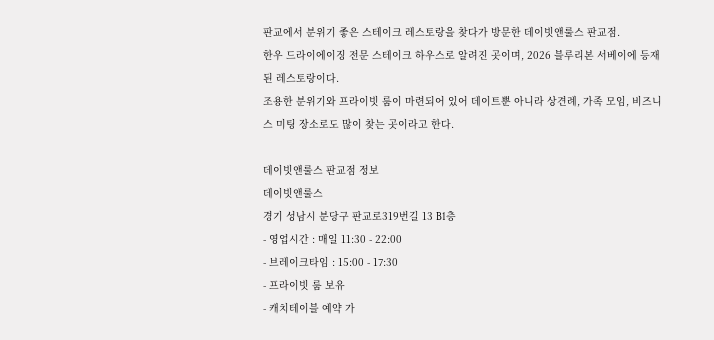판교에서 분위기 좋은 스테이크 레스토랑을 찾다가 방문한 데이빗앤룰스 판교점.
한우 드라이에이징 전문 스테이크 하우스로 알려진 곳이며, 2026 블루리본 서베이에 등재된 레스토랑이다.
조용한 분위기와 프라이빗 룸이 마련되어 있어 데이트뿐 아니라 상견례, 가족 모임, 비즈니스 미팅 장소로도 많이 찾는 곳이라고 한다.

데이빗앤룰스 판교점 정보
데이빗앤룰스
경기 성남시 분당구 판교로319번길 13 B1층
- 영업시간 : 매일 11:30 - 22:00
- 브레이크타임 : 15:00 - 17:30
- 프라이빗 룸 보유
- 캐치테이블 예약 가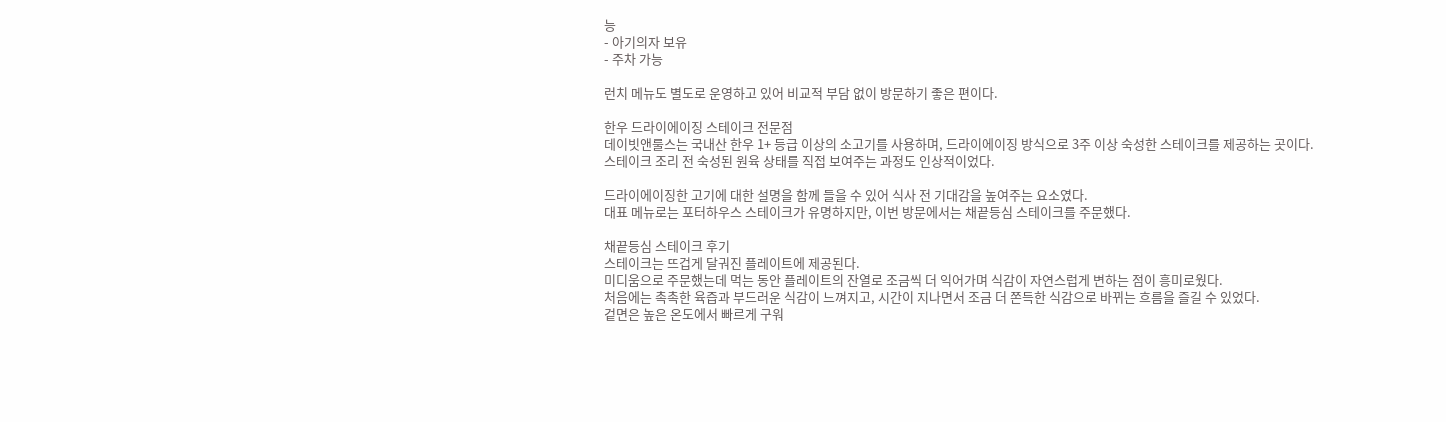능
- 아기의자 보유
- 주차 가능

런치 메뉴도 별도로 운영하고 있어 비교적 부담 없이 방문하기 좋은 편이다.

한우 드라이에이징 스테이크 전문점
데이빗앤룰스는 국내산 한우 1+ 등급 이상의 소고기를 사용하며, 드라이에이징 방식으로 3주 이상 숙성한 스테이크를 제공하는 곳이다.
스테이크 조리 전 숙성된 원육 상태를 직접 보여주는 과정도 인상적이었다.

드라이에이징한 고기에 대한 설명을 함께 들을 수 있어 식사 전 기대감을 높여주는 요소였다.
대표 메뉴로는 포터하우스 스테이크가 유명하지만, 이번 방문에서는 채끝등심 스테이크를 주문했다.

채끝등심 스테이크 후기
스테이크는 뜨겁게 달궈진 플레이트에 제공된다.
미디움으로 주문했는데 먹는 동안 플레이트의 잔열로 조금씩 더 익어가며 식감이 자연스럽게 변하는 점이 흥미로웠다.
처음에는 촉촉한 육즙과 부드러운 식감이 느껴지고, 시간이 지나면서 조금 더 쫀득한 식감으로 바뀌는 흐름을 즐길 수 있었다.
겉면은 높은 온도에서 빠르게 구워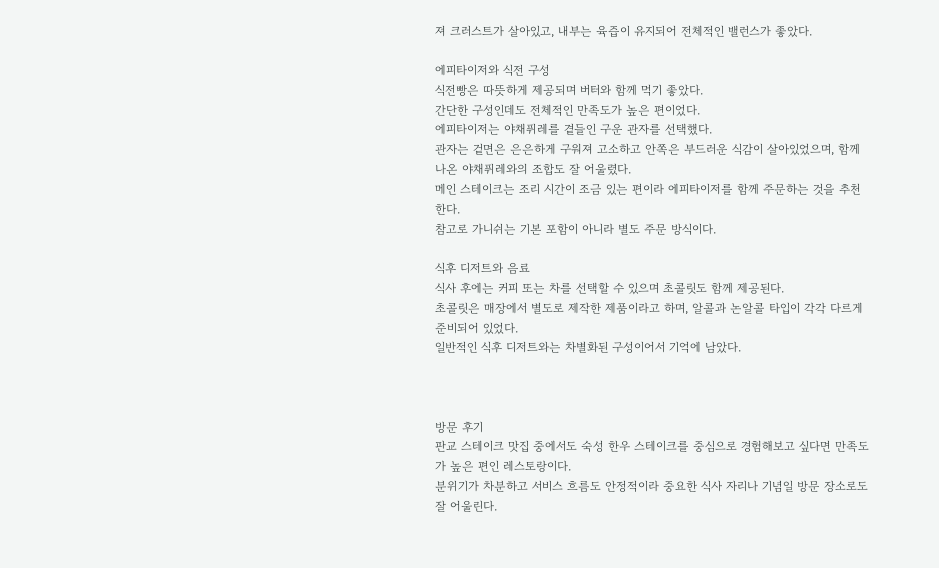져 크러스트가 살아있고, 내부는 육즙이 유지되어 전체적인 밸런스가 좋았다.

에피타이저와 식전 구성
식전빵은 따뜻하게 제공되며 버터와 함께 먹기 좋았다.
간단한 구성인데도 전체적인 만족도가 높은 편이었다.
에피타이저는 야채퓌레를 곁들인 구운 관자를 선택했다.
관자는 겉면은 은은하게 구워져 고소하고 안쪽은 부드러운 식감이 살아있었으며, 함께 나온 야채퓌레와의 조합도 잘 어울렸다.
메인 스테이크는 조리 시간이 조금 있는 편이라 에피타이저를 함께 주문하는 것을 추천한다.
참고로 가니쉬는 기본 포함이 아니라 별도 주문 방식이다.

식후 디저트와 음료
식사 후에는 커피 또는 차를 선택할 수 있으며 초콜릿도 함께 제공된다.
초콜릿은 매장에서 별도로 제작한 제품이라고 하며, 알콜과 논알콜 타입이 각각 다르게 준비되어 있었다.
일반적인 식후 디저트와는 차별화된 구성이어서 기억에 남았다.



방문 후기
판교 스테이크 맛집 중에서도 숙성 한우 스테이크를 중심으로 경험해보고 싶다면 만족도가 높은 편인 레스토랑이다.
분위기가 차분하고 서비스 흐름도 안정적이라 중요한 식사 자리나 기념일 방문 장소로도 잘 어울린다.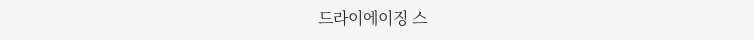드라이에이징 스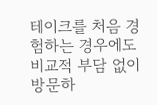테이크를 처음 경험하는 경우에도 비교적 부담 없이 방문하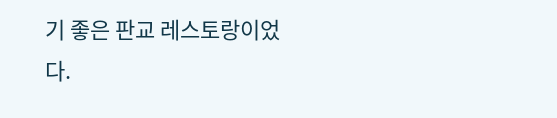기 좋은 판교 레스토랑이었다.